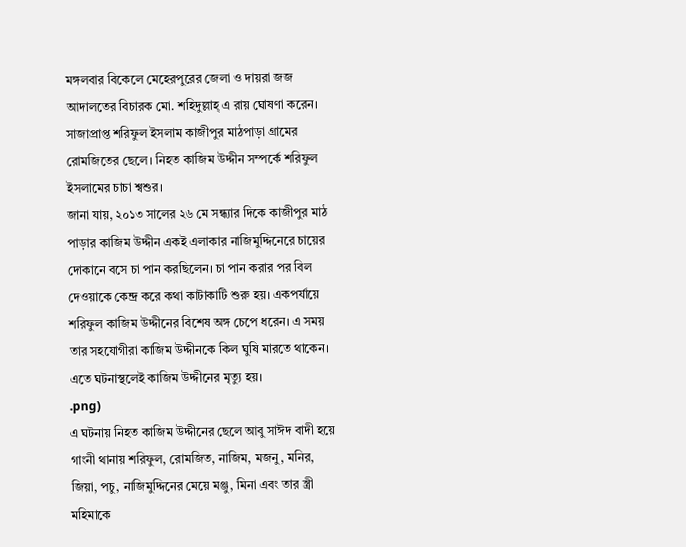মঙ্গলবার বিকেলে মেহেরপুরের জেলা ও দায়রা জজ আদালতের বিচারক মো. শহিদুল্লাহ্ এ রায় ঘোষণা করেন। সাজাপ্রাপ্ত শরিফুল ইসলাম কাজীপুর মাঠপাড়া গ্রামের রোমজিতের ছেলে। নিহত কাজিম উদ্দীন সম্পর্কে শরিফুল ইসলামের চাচা শ্বশুর।
জানা যায়, ২০১৩ সালের ২৬ মে সন্ধ্যার দিকে কাজীপুর মাঠ পাড়ার কাজিম উদ্দীন একই এলাকার নাজিমুদ্দিনেরে চায়ের দোকানে বসে চা পান করছিলেন। চা পান করার পর বিল দেওয়াকে কেন্দ্র করে কথা কাটাকাটি শুরু হয়। একপর্যায়ে শরিফুল কাজিম উদ্দীনের বিশেষ অঙ্গ চেপে ধরেন। এ সময় তার সহযোগীরা কাজিম উদ্দীনকে কিল ঘুষি মারতে থাকেন। এতে ঘটনাস্থলেই কাজিম উদ্দীনের মৃত্যু হয়।
.png)
এ ঘটনায় নিহত কাজিম উদ্দীনের ছেলে আবু সাঈদ বাদী হয়ে গাংনী থানায় শরিফুল, রোমজিত, নাজিম, মজনু, মনির, জিয়া, পচু, নাজিমুদ্দিনের মেয়ে মঞ্জু, মিনা এবং তার স্ত্রী মহিমাকে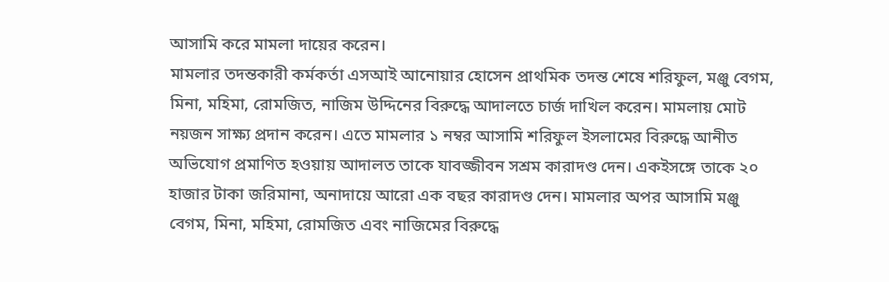আসামি করে মামলা দায়ের করেন।
মামলার তদন্তকারী কর্মকর্তা এসআই আনোয়ার হোসেন প্রাথমিক তদন্ত শেষে শরিফুল, মঞ্জু বেগম, মিনা, মহিমা, রোমজিত, নাজিম উদ্দিনের বিরুদ্ধে আদালতে চার্জ দাখিল করেন। মামলায় মোট নয়জন সাক্ষ্য প্রদান করেন। এতে মামলার ১ নম্বর আসামি শরিফুল ইসলামের বিরুদ্ধে আনীত অভিযোগ প্রমাণিত হওয়ায় আদালত তাকে যাবজ্জীবন সশ্রম কারাদণ্ড দেন। একইসঙ্গে তাকে ২০ হাজার টাকা জরিমানা, অনাদায়ে আরো এক বছর কারাদণ্ড দেন। মামলার অপর আসামি মঞ্জু বেগম, মিনা, মহিমা, রোমজিত এবং নাজিমের বিরুদ্ধে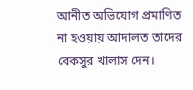আনীত অভিযোগ প্রমাণিত না হওয়ায় আদালত তাদের বেকসুর খালাস দেন।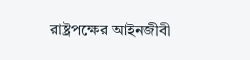রাষ্ট্রপক্ষের আইনজীবী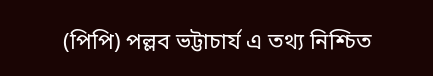(পিপি) পল্লব ভট্টাচার্য এ তথ্য নিশ্চিত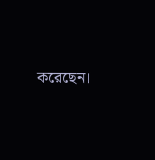করেছেন।